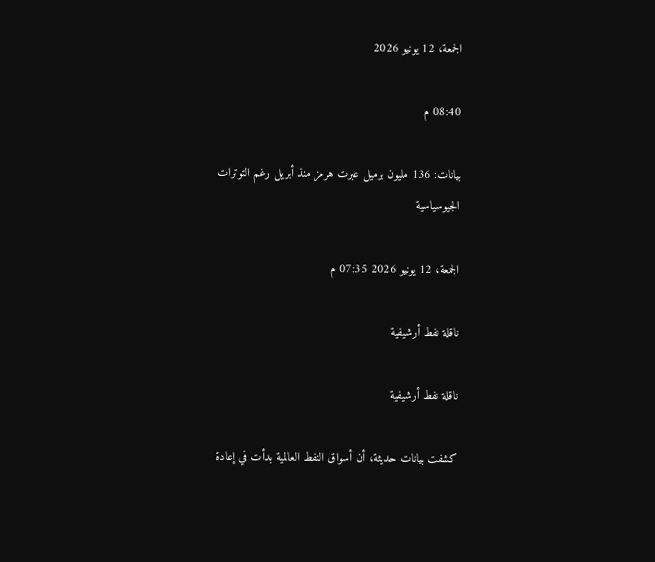الجمعة، 12 يونيو 2026

08:40 م

بيانات: 136 مليون برميل عبرت هرمز منذ أبريل رغم التوترات الجيوسياسية

الجمعة، 12 يونيو 2026 07:35 م

ناقلة نفط أرشيفية

ناقلة نفط أرشيفية

كشفت بيانات حديثة، أن أسواق النفط العالمية بدأت في إعادة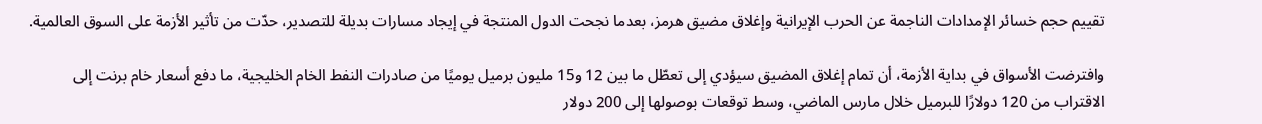تقييم حجم خسائر الإمدادات الناجمة عن الحرب الإيرانية وإغلاق مضيق هرمز، بعدما نجحت الدول المنتجة في إيجاد مسارات بديلة للتصدير، حدّت من تأثير الأزمة على السوق العالمية.

وافترضت الأسواق في بداية الأزمة، أن تمام إغلاق المضيق سيؤدي إلى تعطّل ما بين 12 و15 مليون برميل يوميًا من صادرات النفط الخام الخليجية، ما دفع أسعار خام برنت إلى الاقتراب من 120 دولارًا للبرميل خلال مارس الماضي، وسط توقعات بوصولها إلى 200 دولار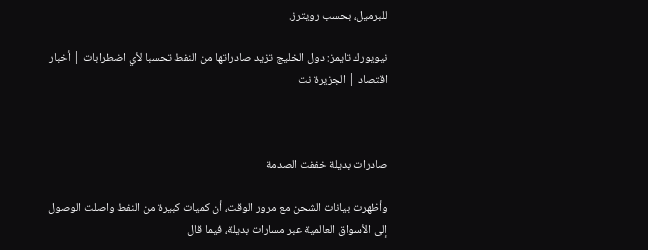للبرميل، بحسب رويترز.

نيويورك تايمز: دول الخليج تزيد صادراتها من النفط تحسبا لأي اضطرابات | أخبار  اقتصاد | الجزيرة نت



صادرات بديلة خففت الصدمة

وأظهرت بيانات الشحن مع مرور الوقت، أن كميات كبيرة من النفط واصلت الوصول إلى الأسواق العالمية عبر مسارات بديلة، فيما قال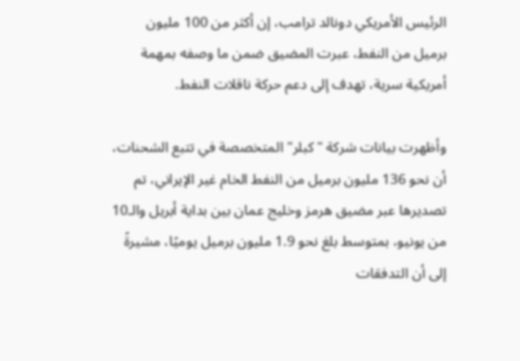الرئيس الأمريكي دونالد ترامب، إن أكثر من 100 مليون برميل من النفط، عبرت المضيق ضمن ما وصفه بمهمة أمريكية سرية، تهدف إلى دعم حركة ناقلات النفط.

وأظهرت بيانات شركة "كبلر" المتخصصة في تتبع الشحنات، أن نحو 136 مليون برميل من النفط الخام غير الإيراني، تم تصديرها عبر مضيق هرمز وخليج عمان بين بداية أبريل والـ10 من يونيو، بمتوسط بلغ نحو 1.9 مليون برميل يوميًا، مشيرةً إلى أن التدفقات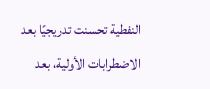النفطية تحسنت تدريجيًا بعد الاضطرابات الأولية، بعد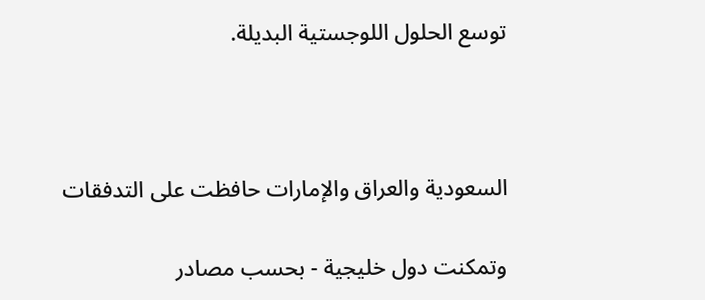توسع الحلول اللوجستية البديلة.



السعودية والعراق والإمارات حافظت على التدفقات

وتمكنت دول خليجية - بحسب مصادر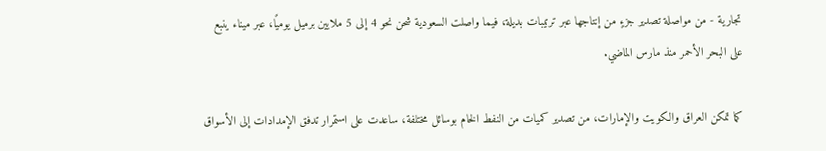تجارية - من مواصلة تصدير جزءٍ من إنتاجها عبر ترتيبات بديلة، فيما واصلت السعودية شحن نحو 4 إلى 5 ملايين برميل يوميًا، عبر ميناء ينبع على البحر الأحمر منذ مارس الماضي.

كما تمكن العراق والكويت والإمارات، من تصدير كميات من النفط الخام بوسائل مختلفة، ساعدت على استمرار تدفق الإمدادات إلى الأسواق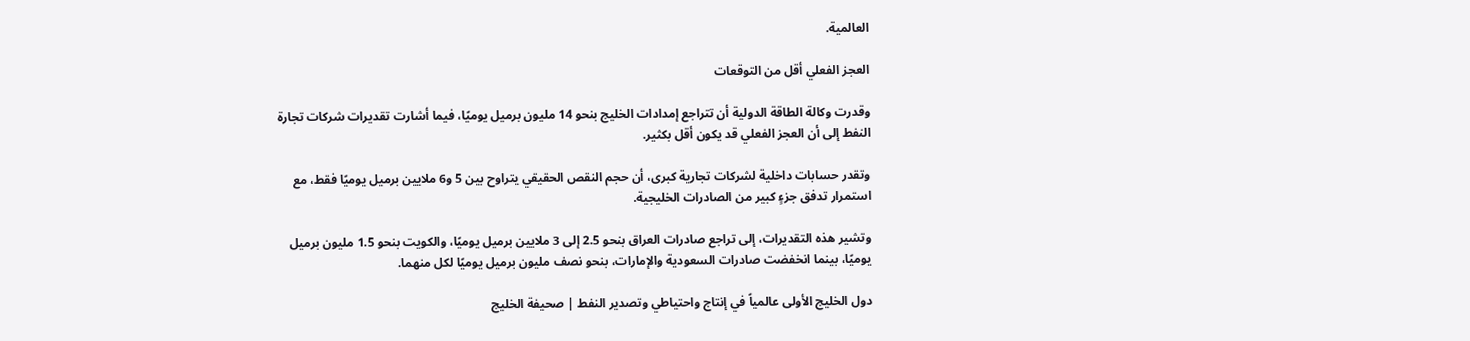العالمية.

العجز الفعلي أقل من التوقعات

وقدرت وكالة الطاقة الدولية أن تتراجع إمدادات الخليج بنحو 14 مليون برميل يوميًا، فيما أشارت تقديرات شركات تجارة النفط إلى أن العجز الفعلي قد يكون أقل بكثير.

وتقدر حسابات داخلية لشركات تجارية كبرى، أن حجم النقص الحقيقي يتراوح بين 5 و6 ملايين برميل يوميًا فقط، مع استمرار تدفق جزءٍ كبير من الصادرات الخليجية.

وتشير هذه التقديرات، إلى تراجع صادرات العراق بنحو 2.5 إلى 3 ملايين برميل يوميًا، والكويت بنحو 1.5 مليون برميل يوميًا، بينما انخفضت صادرات السعودية والإمارات، بنحو نصف مليون برميل يوميًا لكل منهما.

دول الخليج الأولى عالمياً في إنتاج واحتياطي وتصدير النفط | صحيفة الخليج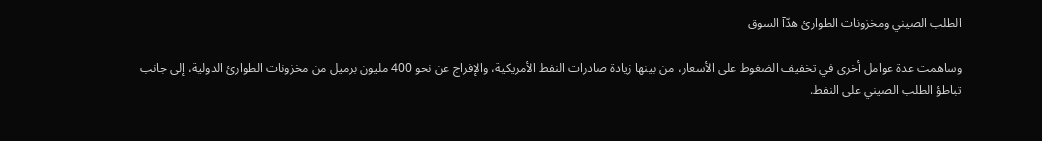الطلب الصيني ومخزونات الطوارئ هدّآ السوق

وساهمت عدة عوامل أخرى في تخفيف الضغوط على الأسعار، من بينها زيادة صادرات النفط الأمريكية، والإفراج عن نحو 400 مليون برميل من مخزونات الطوارئ الدولية، إلى جانب تباطؤ الطلب الصيني على النفط.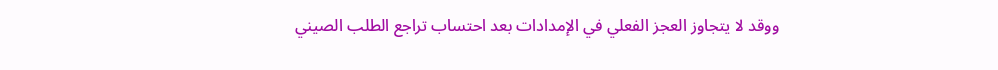ووقد لا يتجاوز العجز الفعلي في الإمدادات بعد احتساب تراجع الطلب الصيني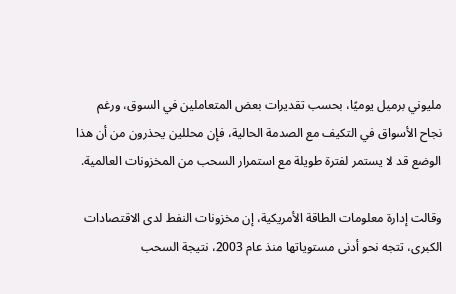مليوني برميل يوميًا، بحسب تقديرات بعض المتعاملين في السوق، ورغم نجاح الأسواق في التكيف مع الصدمة الحالية، فإن محللين يحذرون من أن هذا الوضع قد لا يستمر لفترة طويلة مع استمرار السحب من المخزونات العالمية.

وقالت إدارة معلومات الطاقة الأمريكية، إن مخزونات النفط لدى الاقتصادات الكبرى، تتجه نحو أدنى مستوياتها منذ عام 2003، نتيجة السحب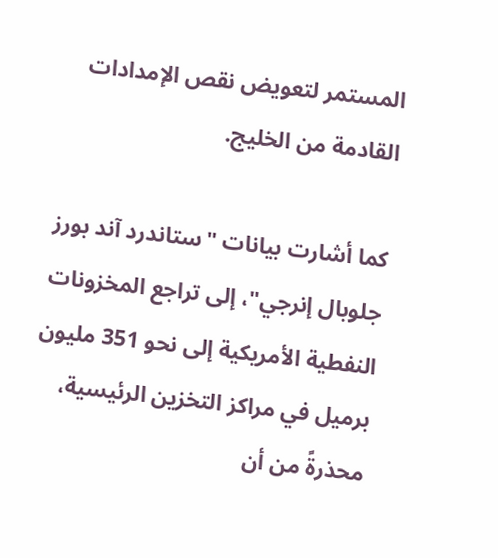المستمر لتعويض نقص الإمدادات القادمة من الخليج.

كما أشارت بيانات "ستاندرد آند بورز جلوبال إنرجي"، إلى تراجع المخزونات النفطية الأمريكية إلى نحو 351 مليون برميل في مراكز التخزين الرئيسية، محذرةً من أن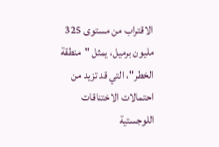الاقتراب من مستوى 325 مليون برميل، يمثل "منطقة الخطر"، التي قد تزيد من احتمالات الاختناقات اللوجستية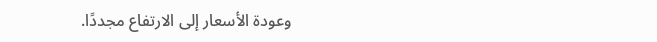وعودة الأسعار إلى الارتفاع مجددًا.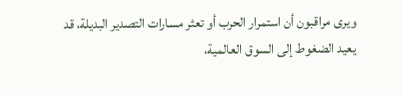ويرى مراقبون أن استمرار الحرب أو تعثر مسارات التصدير البديلة، قد يعيد الضغوط إلى السوق العالمية،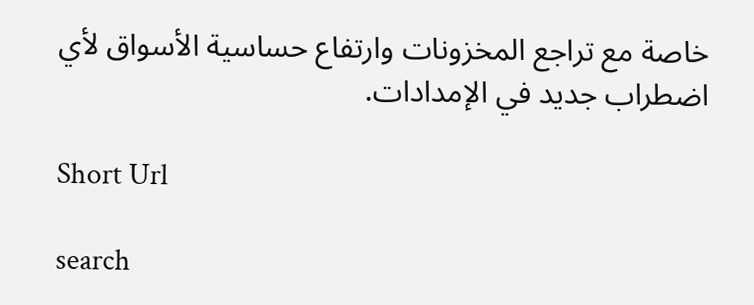خاصة مع تراجع المخزونات وارتفاع حساسية الأسواق لأي اضطراب جديد في الإمدادات.

Short Url

search